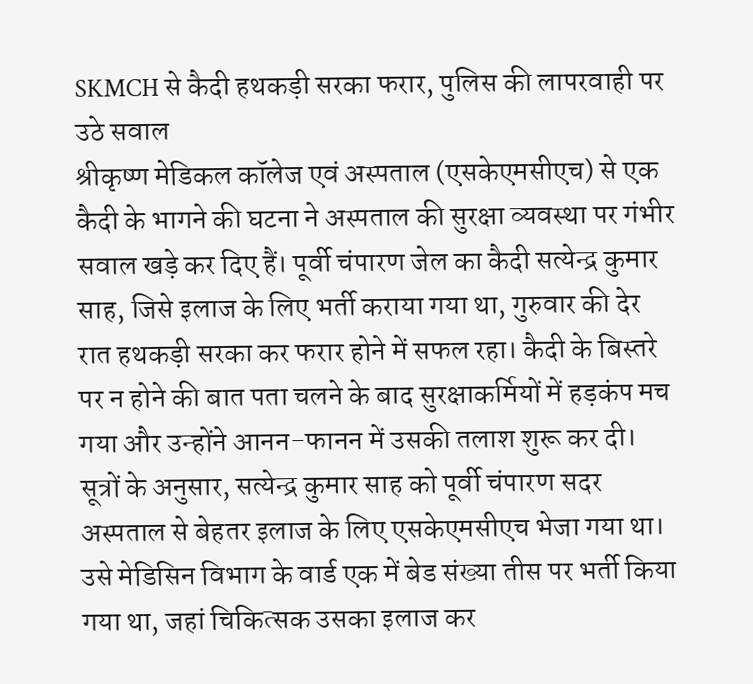SKMCH से कैदी हथकड़ी सरका फरार, पुलिस की लापरवाही पर उठे सवाल
श्रीकृष्ण मेडिकल कॉलेज एवं अस्पताल (एसकेएमसीएच) से एक कैदी के भागने की घटना ने अस्पताल की सुरक्षा व्यवस्था पर गंभीर सवाल खड़े कर दिए हैं। पूर्वी चंपारण जेल का कैदी सत्येन्द्र कुमार साह, जिसे इलाज के लिए भर्ती कराया गया था, गुरुवार की देर रात हथकड़ी सरका कर फरार होने में सफल रहा। कैदी के बिस्तरे पर न होने की बात पता चलने के बाद सुरक्षाकर्मियों में हड़कंप मच गया और उन्होंने आनन-फानन में उसकी तलाश शुरू कर दी।
सूत्रों के अनुसार, सत्येन्द्र कुमार साह को पूर्वी चंपारण सदर अस्पताल से बेहतर इलाज के लिए एसकेएमसीएच भेजा गया था। उसे मेडिसिन विभाग के वार्ड एक में बेड संख्या तीस पर भर्ती किया गया था, जहां चिकित्सक उसका इलाज कर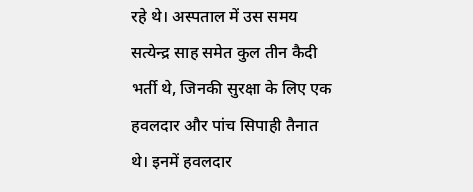रहे थे। अस्पताल में उस समय सत्येन्द्र साह समेत कुल तीन कैदी भर्ती थे, जिनकी सुरक्षा के लिए एक हवलदार और पांच सिपाही तैनात थे। इनमें हवलदार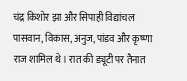चंद्र किशोर झा और सिपाही विद्यांचल पासवान, विकास, अनुज, पांडव और कृष्णा राज शामिल थे। रात की ड्यूटी पर तैनात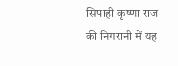सिपाही कृष्णा राज की निगरानी में यह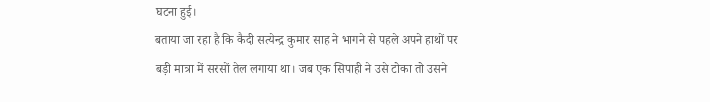घटना हुई।
बताया जा रहा है कि कैदी सत्येन्द्र कुमार साह ने भागने से पहले अपने हाथों पर बड़ी मात्रा में सरसों तेल लगाया था। जब एक सिपाही ने उसे टोका तो उसने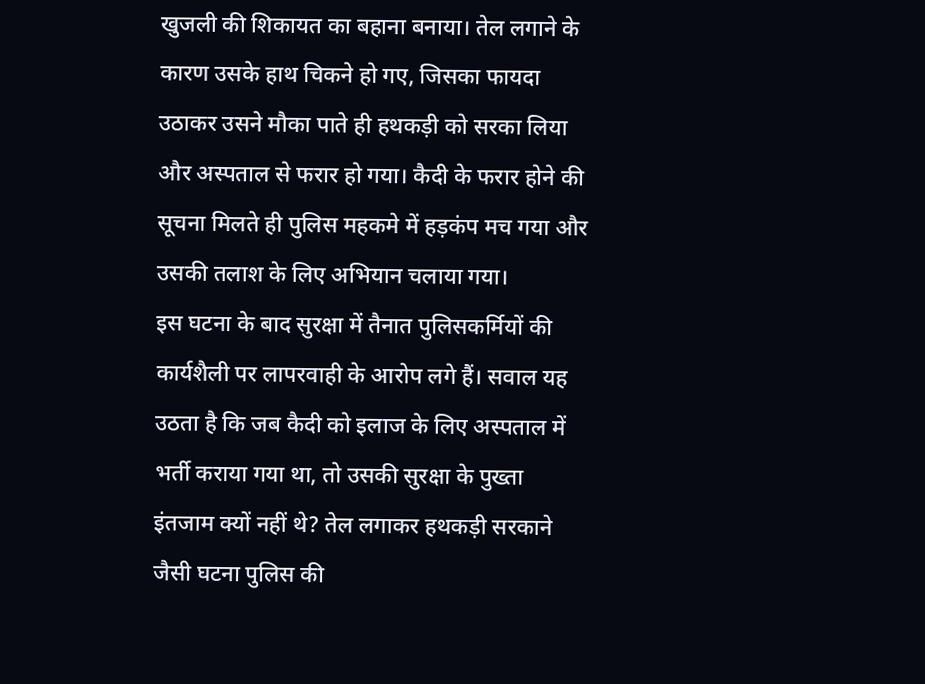खुजली की शिकायत का बहाना बनाया। तेल लगाने के कारण उसके हाथ चिकने हो गए, जिसका फायदा उठाकर उसने मौका पाते ही हथकड़ी को सरका लिया और अस्पताल से फरार हो गया। कैदी के फरार होने की सूचना मिलते ही पुलिस महकमे में हड़कंप मच गया और उसकी तलाश के लिए अभियान चलाया गया।
इस घटना के बाद सुरक्षा में तैनात पुलिसकर्मियों की कार्यशैली पर लापरवाही के आरोप लगे हैं। सवाल यह उठता है कि जब कैदी को इलाज के लिए अस्पताल में भर्ती कराया गया था, तो उसकी सुरक्षा के पुख्ता इंतजाम क्यों नहीं थे? तेल लगाकर हथकड़ी सरकाने जैसी घटना पुलिस की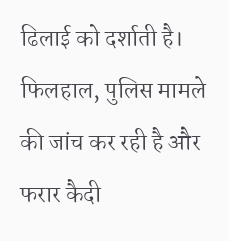ढिलाई को दर्शाती है। फिलहाल, पुलिस मामले की जांच कर रही है और फरार कैदी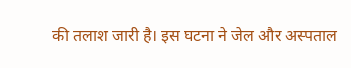की तलाश जारी है। इस घटना ने जेल और अस्पताल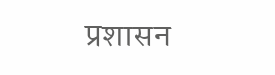प्रशासन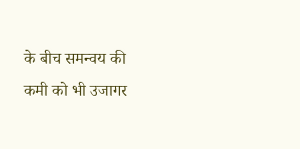के बीच समन्वय की कमी को भी उजागर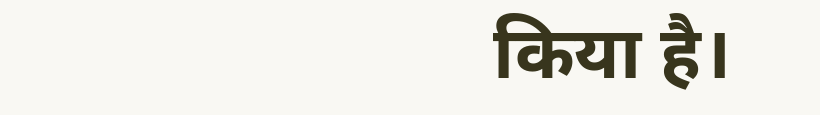किया है।